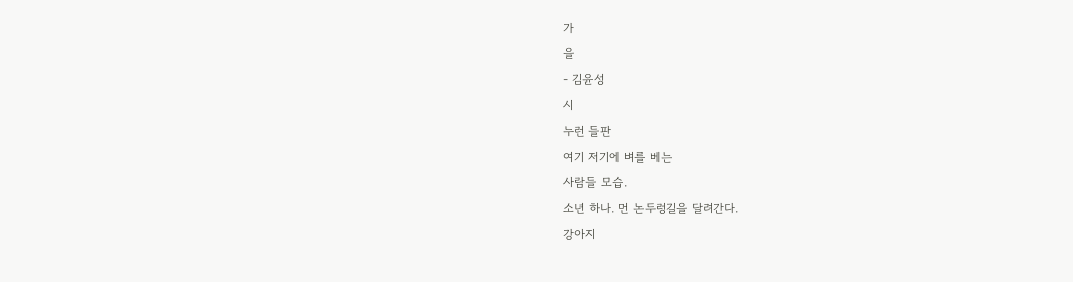가
을
- 김윤성
시
누런 들판
여기 저기에 벼를 베는
사람들 모습.
소년 하나. 먼 논두렁길을 달려간다.
강아지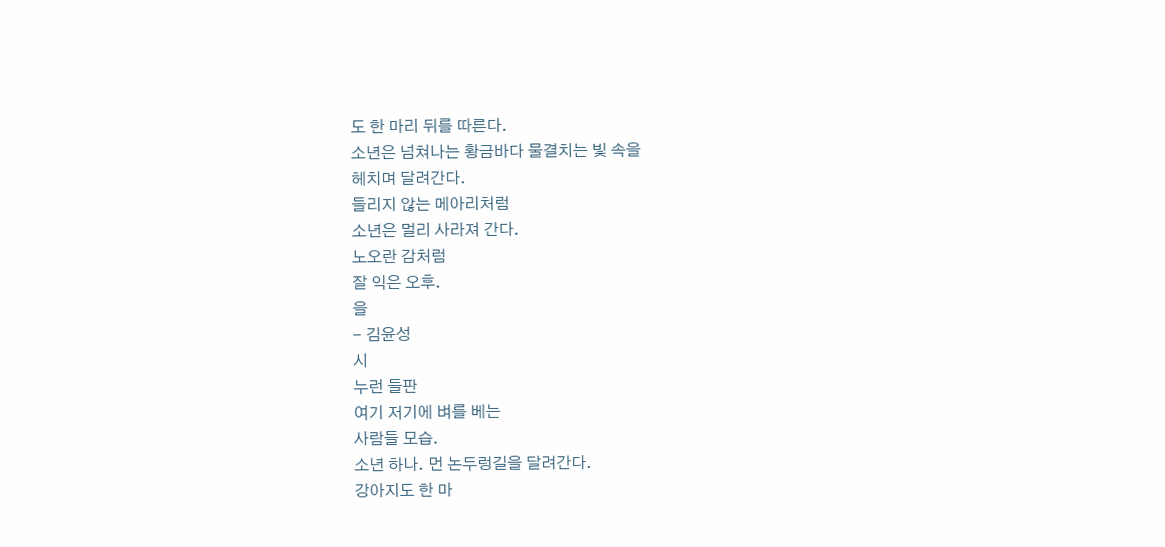도 한 마리 뒤를 따른다.
소년은 넘쳐나는 황금바다 물결치는 빛 속을
헤치며 달려간다.
들리지 않는 메아리처럼
소년은 멀리 사라져 간다.
노오란 감처럼
잘 익은 오후.
을
- 김윤성
시
누런 들판
여기 저기에 벼를 베는
사람들 모습.
소년 하나. 먼 논두렁길을 달려간다.
강아지도 한 마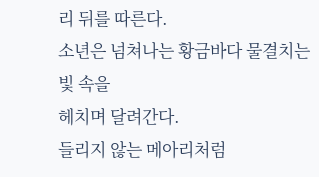리 뒤를 따른다.
소년은 넘쳐나는 황금바다 물결치는 빛 속을
헤치며 달려간다.
들리지 않는 메아리처럼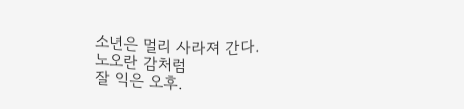소년은 멀리 사라져 간다.
노오란 감처럼
잘 익은 오후.